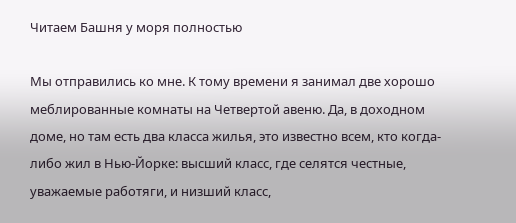Читаем Башня у моря полностью

Мы отправились ко мне. К тому времени я занимал две хорошо меблированные комнаты на Четвертой авеню. Да, в доходном доме, но там есть два класса жилья, это известно всем, кто когда-либо жил в Нью-Йорке: высший класс, где селятся честные, уважаемые работяги, и низший класс,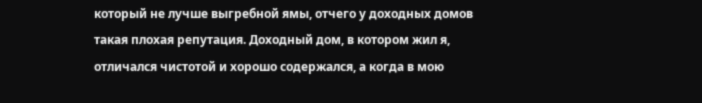который не лучше выгребной ямы, отчего у доходных домов такая плохая репутация. Доходный дом, в котором жил я, отличался чистотой и хорошо содержался, а когда в мою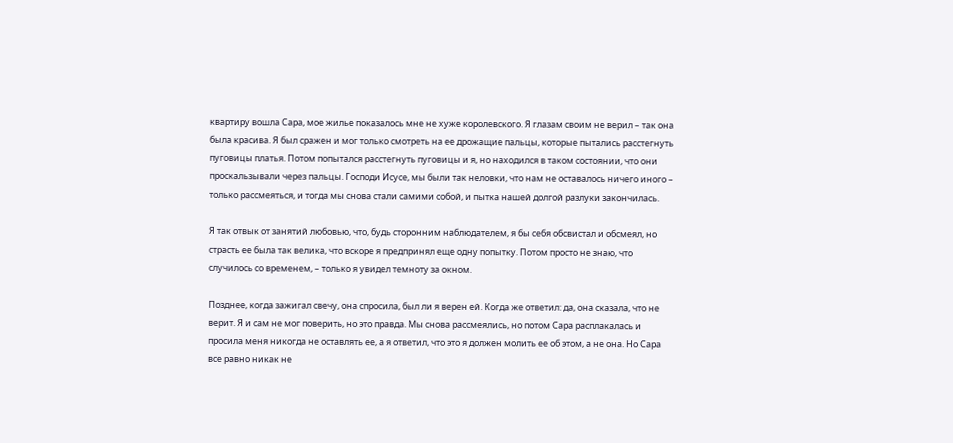квартиру вошла Сара, мое жилье показалось мне не хуже королевского. Я глазам своим не верил – так она была красива. Я был сражен и мог только смотреть на ее дрожащие пальцы, которые пытались расстегнуть пуговицы платья. Потом попытался расстегнуть пуговицы и я, но находился в таком состоянии, что они проскальзывали через пальцы. Господи Исусе, мы были так неловки, что нам не оставалось ничего иного – только рассмеяться, и тогда мы снова стали самими собой, и пытка нашей долгой разлуки закончилась.

Я так отвык от занятий любовью, что, будь сторонним наблюдателем, я бы себя обсвистал и обсмеял, но страсть ее была так велика, что вскоре я предпринял еще одну попытку. Потом просто не знаю, что случилось со временем, – только я увидел темноту за окном.

Позднее, когда зажигал свечу, она спросила, был ли я верен ей. Когда же ответил: да, она сказала, что не верит. Я и сам не мог поверить, но это правда. Мы снова рассмеялись, но потом Сара расплакалась и просила меня никогда не оставлять ее, а я ответил, что это я должен молить ее об этом, а не она. Но Сара все равно никак не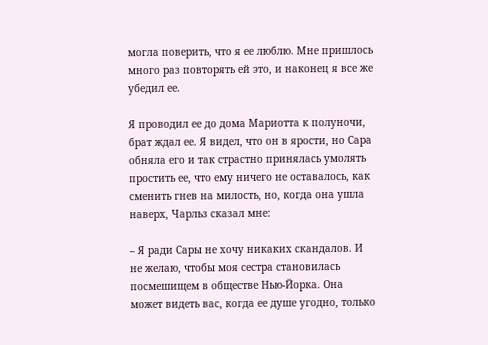могла поверить, что я ее люблю. Мне пришлось много раз повторять ей это, и наконец я все же убедил ее.

Я проводил ее до дома Мариотта к полуночи, брат ждал ее. Я видел, что он в ярости, но Сара обняла его и так страстно принялась умолять простить ее, что ему ничего не оставалось, как сменить гнев на милость, но, когда она ушла наверх, Чарльз сказал мне:

– Я ради Сары не хочу никаких скандалов. И не желаю, чтобы моя сестра становилась посмешищем в обществе Нью-Йорка. Она может видеть вас, когда ее душе угодно, только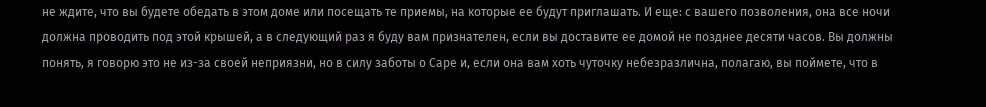не ждите, что вы будете обедать в этом доме или посещать те приемы, на которые ее будут приглашать. И еще: с вашего позволения, она все ночи должна проводить под этой крышей, а в следующий раз я буду вам признателен, если вы доставите ее домой не позднее десяти часов. Вы должны понять, я говорю это не из-за своей неприязни, но в силу заботы о Саре и, если она вам хоть чуточку небезразлична, полагаю, вы поймете, что в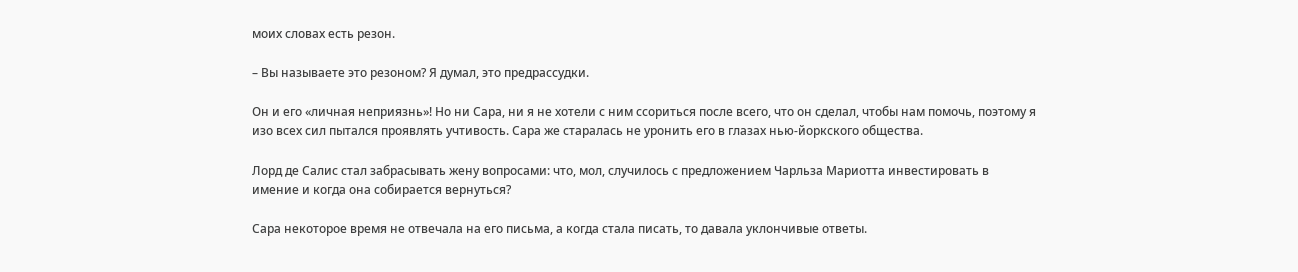моих словах есть резон.

– Вы называете это резоном? Я думал, это предрассудки.

Он и его «личная неприязнь»! Но ни Сара, ни я не хотели с ним ссориться после всего, что он сделал, чтобы нам помочь, поэтому я изо всех сил пытался проявлять учтивость. Сара же старалась не уронить его в глазах нью-йоркского общества.

Лорд де Салис стал забрасывать жену вопросами: что, мол, случилось с предложением Чарльза Мариотта инвестировать в имение и когда она собирается вернуться?

Сара некоторое время не отвечала на его письма, а когда стала писать, то давала уклончивые ответы.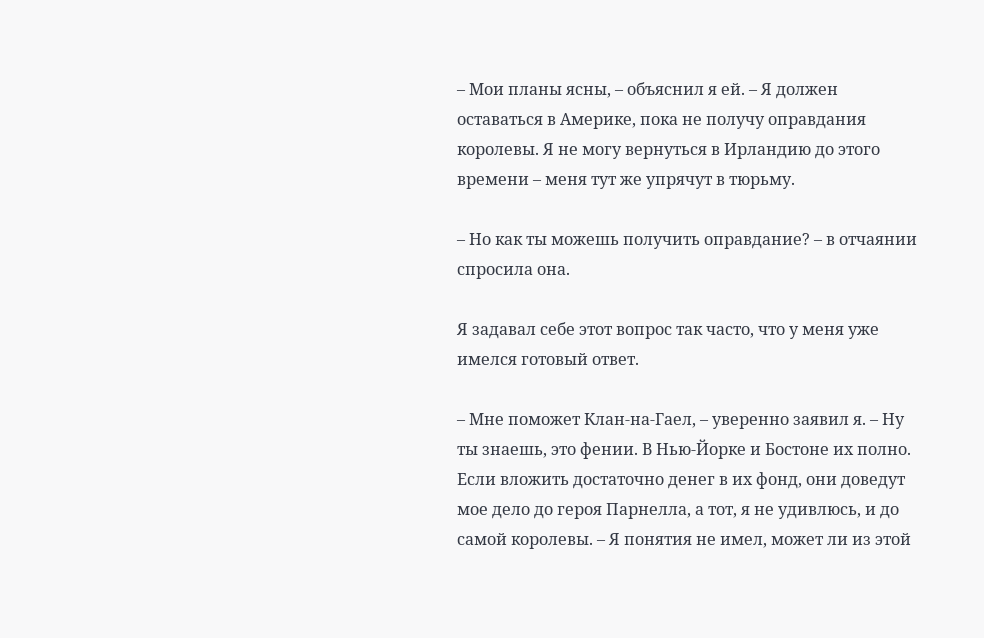– Мои планы ясны, – объяснил я ей. – Я должен оставаться в Америке, пока не получу оправдания королевы. Я не могу вернуться в Ирландию до этого времени – меня тут же упрячут в тюрьму.

– Но как ты можешь получить оправдание? – в отчаянии спросила она.

Я задавал себе этот вопрос так часто, что у меня уже имелся готовый ответ.

– Мне поможет Клан-на-Гаел, – уверенно заявил я. – Ну ты знаешь, это фении. В Нью-Йорке и Бостоне их полно. Если вложить достаточно денег в их фонд, они доведут мое дело до героя Парнелла, а тот, я не удивлюсь, и до самой королевы. – Я понятия не имел, может ли из этой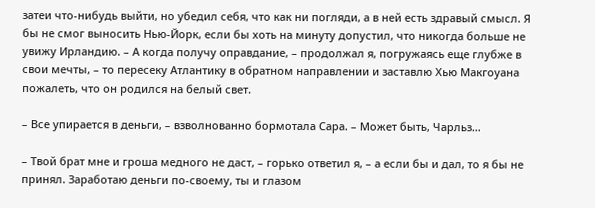затеи что-нибудь выйти, но убедил себя, что как ни погляди, а в ней есть здравый смысл. Я бы не смог выносить Нью-Йорк, если бы хоть на минуту допустил, что никогда больше не увижу Ирландию. – А когда получу оправдание, – продолжал я, погружаясь еще глубже в свои мечты, – то пересеку Атлантику в обратном направлении и заставлю Хью Макгоуана пожалеть, что он родился на белый свет.

– Все упирается в деньги, – взволнованно бормотала Сара. – Может быть, Чарльз…

– Твой брат мне и гроша медного не даст, – горько ответил я, – а если бы и дал, то я бы не принял. Заработаю деньги по-своему, ты и глазом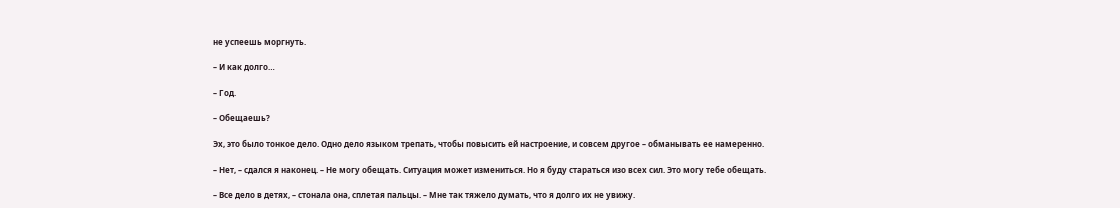не успеешь моргнуть.

– И как долго…

– Год.

– Обещаешь?

Эх, это было тонкое дело. Одно дело языком трепать, чтобы повысить ей настроение, и совсем другое – обманывать ее намеренно.

– Нет, – сдался я наконец. – Не могу обещать. Ситуация может измениться. Но я буду стараться изо всех сил. Это могу тебе обещать.

– Все дело в детях, – стонала она, сплетая пальцы. – Мне так тяжело думать, что я долго их не увижу.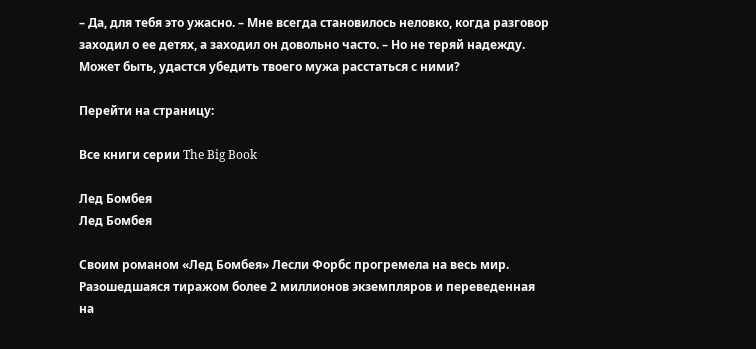– Да, для тебя это ужасно. – Мне всегда становилось неловко, когда разговор заходил о ее детях, а заходил он довольно часто. – Но не теряй надежду. Может быть, удастся убедить твоего мужа расстаться с ними?

Перейти на страницу:

Все книги серии The Big Book

Лед Бомбея
Лед Бомбея

Своим романом «Лед Бомбея» Лесли Форбс прогремела на весь мир. Разошедшаяся тиражом более 2 миллионов экземпляров и переведенная на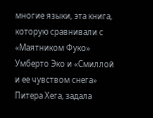многие языки, эта книга, которую сравнивали с «Маятником Фуко» Умберто Эко и «Смиллой и ее чувством снега» Питера Хега, задала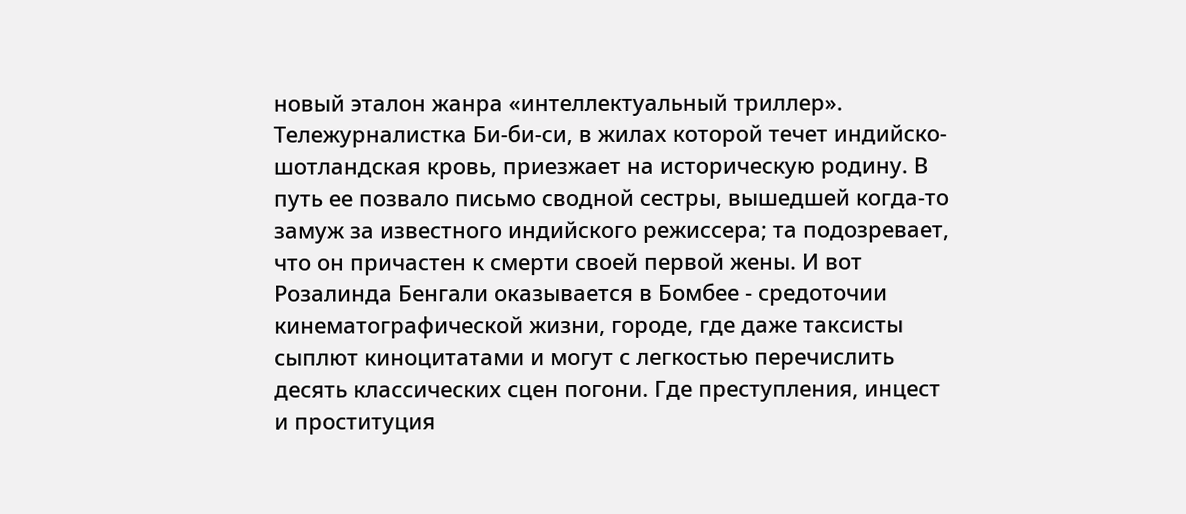новый эталон жанра «интеллектуальный триллер». Тележурналистка Би-би-си, в жилах которой течет индийско-шотландская кровь, приезжает на историческую родину. В путь ее позвало письмо сводной сестры, вышедшей когда-то замуж за известного индийского режиссера; та подозревает, что он причастен к смерти своей первой жены. И вот Розалинда Бенгали оказывается в Бомбее - средоточии кинематографической жизни, городе, где даже таксисты сыплют киноцитатами и могут с легкостью перечислить десять классических сцен погони. Где преступления, инцест и проституция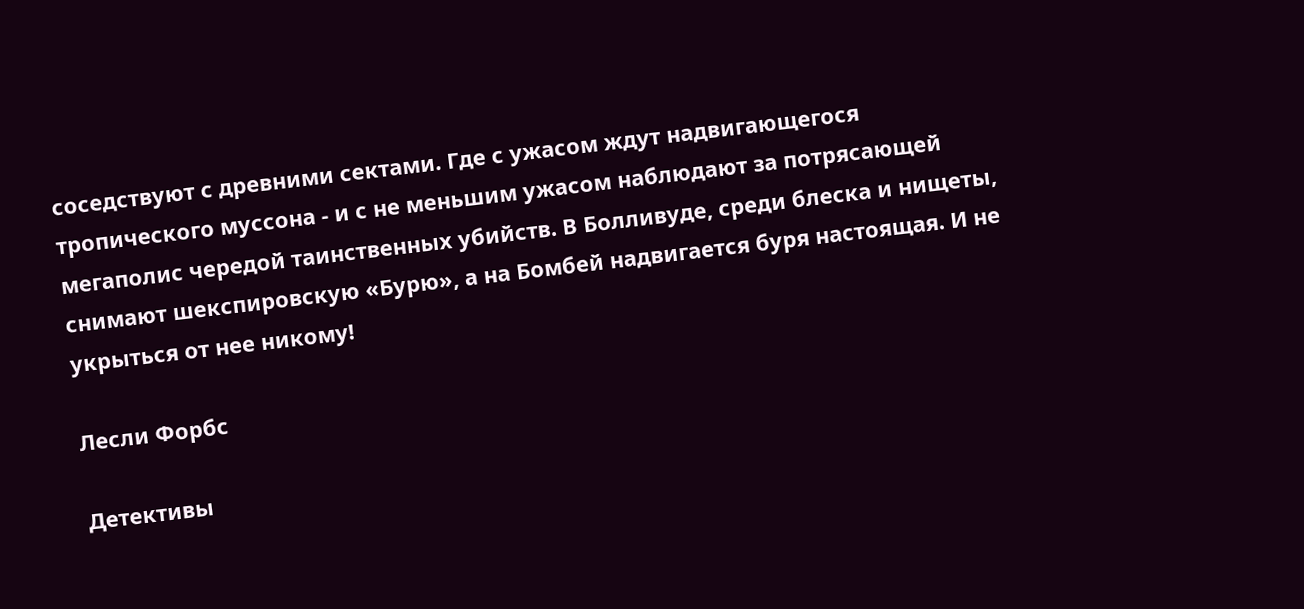соседствуют с древними сектами. Где с ужасом ждут надвигающегося тропического муссона - и с не меньшим ужасом наблюдают за потрясающей мегаполис чередой таинственных убийств. В Болливуде, среди блеска и нищеты, снимают шекспировскую «Бурю», а на Бомбей надвигается буря настоящая. И не укрыться от нее никому!

Лесли Форбс

Детективы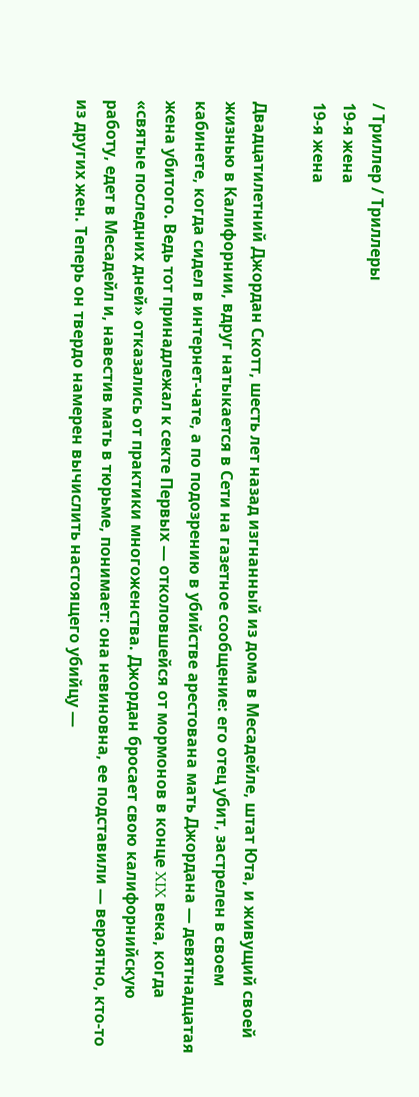/ Триллер / Триллеры
19-я жена
19-я жена

Двадцатилетний Джордан Скотт, шесть лет назад изгнанный из дома в Месадейле, штат Юта, и живущий своей жизнью в Калифорнии, вдруг натыкается в Сети на газетное сообщение: его отец убит, застрелен в своем кабинете, когда сидел в интернет-чате, а по подозрению в убийстве арестована мать Джордана — девятнадцатая жена убитого. Ведь тот принадлежал к секте Первых — отколовшейся от мормонов в конце XIX века, когда «святые последних дней» отказались от практики многоженства. Джордан бросает свою калифорнийскую работу, едет в Месадейл и, навестив мать в тюрьме, понимает: она невиновна, ее подставили — вероятно, кто-то из других жен. Теперь он твердо намерен вычислить настоящего убийцу —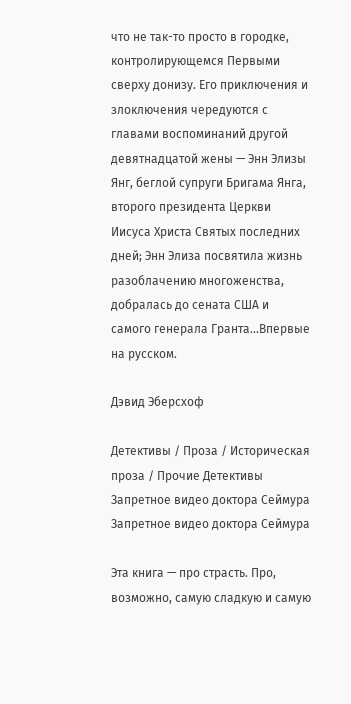что не так-то просто в городке, контролирующемся Первыми сверху донизу. Его приключения и злоключения чередуются с главами воспоминаний другой девятнадцатой жены — Энн Элизы Янг, беглой супруги Бригама Янга, второго президента Церкви Иисуса Христа Святых последних дней; Энн Элиза посвятила жизнь разоблачению многоженства, добралась до сената США и самого генерала Гранта…Впервые на русском.

Дэвид Эберсхоф

Детективы / Проза / Историческая проза / Прочие Детективы
Запретное видео доктора Сеймура
Запретное видео доктора Сеймура

Эта книга — про страсть. Про, возможно, самую сладкую и самую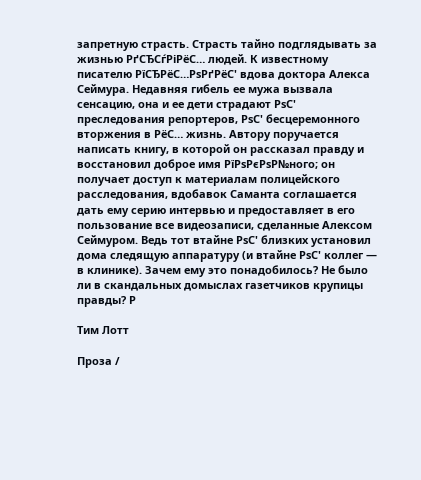запретную страсть. Страсть тайно подглядывать за жизнью РґСЂСѓРіРёС… людей. К известному писателю РїСЂРёС…РѕРґРёС' вдова доктора Алекса Сеймура. Недавняя гибель ее мужа вызвала сенсацию, она и ее дети страдают РѕС' преследования репортеров, РѕС' бесцеремонного вторжения в РёС… жизнь. Автору поручается написать книгу, в которой он рассказал правду и восстановил доброе имя РїРѕРєРѕР№ного; он получает доступ к материалам полицейского расследования, вдобавок Саманта соглашается дать ему серию интервью и предоставляет в его пользование все видеозаписи, сделанные Алексом Сеймуром. Ведь тот втайне РѕС' близких установил дома следящую аппаратуру (и втайне РѕС' коллег — в клинике). Зачем ему это понадобилось? Не было ли в скандальных домыслах газетчиков крупицы правды? Р

Тим Лотт

Проза /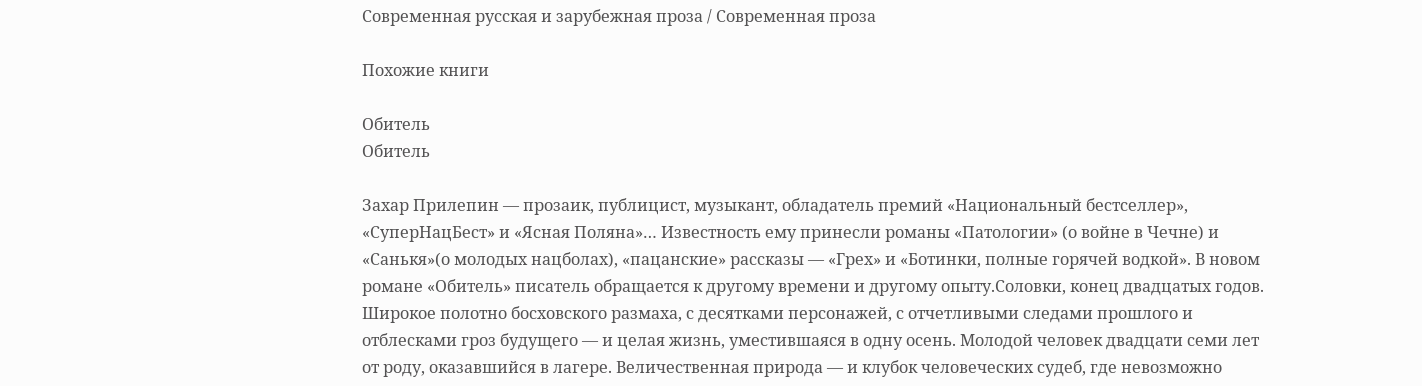Современная русская и зарубежная проза / Современная проза

Похожие книги

Обитель
Обитель

Захар Прилепин — прозаик, публицист, музыкант, обладатель премий «Национальный бестселлер», «СуперНацБест» и «Ясная Поляна»… Известность ему принесли романы «Патологии» (о войне в Чечне) и «Санькя»(о молодых нацболах), «пацанские» рассказы — «Грех» и «Ботинки, полные горячей водкой». В новом романе «Обитель» писатель обращается к другому времени и другому опыту.Соловки, конец двадцатых годов. Широкое полотно босховского размаха, с десятками персонажей, с отчетливыми следами прошлого и отблесками гроз будущего — и целая жизнь, уместившаяся в одну осень. Молодой человек двадцати семи лет от роду, оказавшийся в лагере. Величественная природа — и клубок человеческих судеб, где невозможно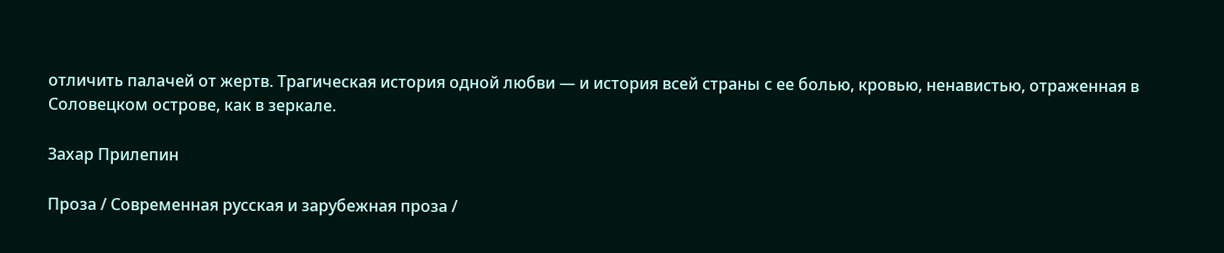отличить палачей от жертв. Трагическая история одной любви — и история всей страны с ее болью, кровью, ненавистью, отраженная в Соловецком острове, как в зеркале.

Захар Прилепин

Проза / Современная русская и зарубежная проза /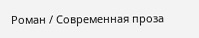Роман / Современная проза